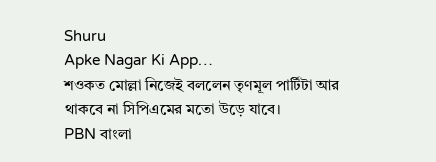Shuru
Apke Nagar Ki App…
শওকত মোল্লা নিজেই বললেন তৃণমূল পার্টিটা আর থাকবে না সিপিএমের মতো উড়ে যাবে।
PBN বাংলা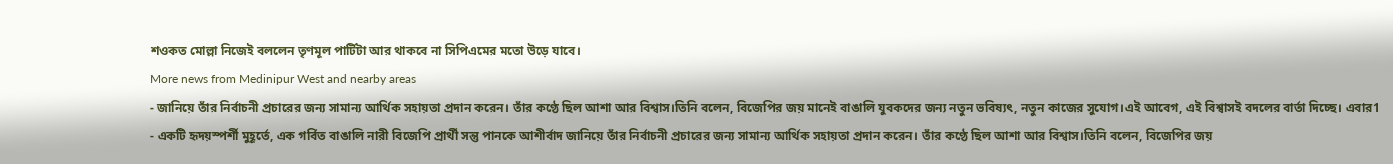শওকত মোল্লা নিজেই বললেন তৃণমূল পার্টিটা আর থাকবে না সিপিএমের মতো উড়ে যাবে।
More news from Medinipur West and nearby areas
- জানিয়ে তাঁর নির্বাচনী প্রচারের জন্য সামান্য আর্থিক সহায়তা প্রদান করেন। তাঁর কণ্ঠে ছিল আশা আর বিশ্বাস।তিনি বলেন, বিজেপির জয় মানেই বাঙালি যুবকদের জন্য নতুন ভবিষ্যৎ, নতুন কাজের সুযোগ।এই আবেগ, এই বিশ্বাসই বদলের বার্তা দিচ্ছে। এবার1
- একটি হৃদয়স্পর্শী মুহূর্তে, এক গর্বিত বাঙালি নারী বিজেপি প্রার্থী সন্তু পানকে আশীর্বাদ জানিয়ে তাঁর নির্বাচনী প্রচারের জন্য সামান্য আর্থিক সহায়তা প্রদান করেন। তাঁর কণ্ঠে ছিল আশা আর বিশ্বাস।তিনি বলেন, বিজেপির জয়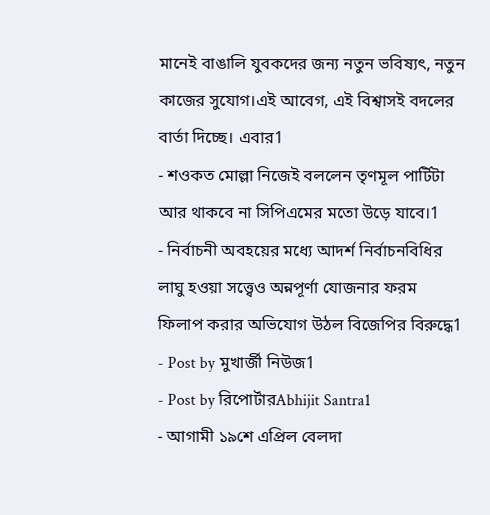মানেই বাঙালি যুবকদের জন্য নতুন ভবিষ্যৎ, নতুন কাজের সুযোগ।এই আবেগ, এই বিশ্বাসই বদলের বার্তা দিচ্ছে। এবার1
- শওকত মোল্লা নিজেই বললেন তৃণমূল পার্টিটা আর থাকবে না সিপিএমের মতো উড়ে যাবে।1
- নির্বাচনী অবহয়ের মধ্যে আদর্শ নির্বাচনবিধির লাঘু হওয়া সত্ত্বেও অন্নপূর্ণা যোজনার ফরম ফিলাপ করার অভিযোগ উঠল বিজেপির বিরুদ্ধে1
- Post by মুখার্জী নিউজ1
- Post by রিপোর্টারAbhijit Santra1
- আগামী ১৯শে এপ্রিল বেলদা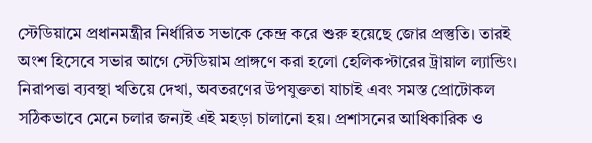স্টেডিয়ামে প্রধানমন্ত্রীর নির্ধারিত সভাকে কেন্দ্র করে শুরু হয়েছে জোর প্রস্তুতি। তারই অংশ হিসেবে সভার আগে স্টেডিয়াম প্রাঙ্গণে করা হলো হেলিকপ্টারের ট্রায়াল ল্যান্ডিং। নিরাপত্তা ব্যবস্থা খতিয়ে দেখা, অবতরণের উপযুক্ততা যাচাই এবং সমস্ত প্রোটোকল সঠিকভাবে মেনে চলার জন্যই এই মহড়া চালানো হয়। প্রশাসনের আধিকারিক ও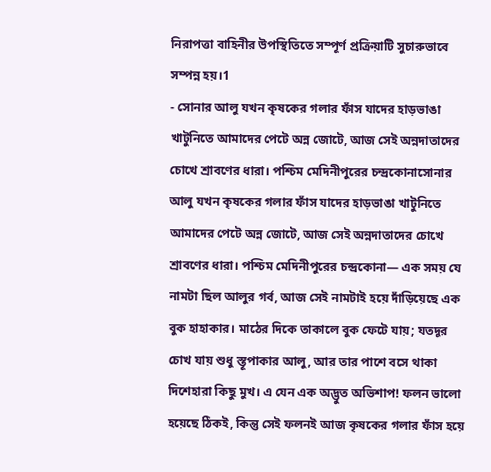নিরাপত্তা বাহিনীর উপস্থিতিতে সম্পূর্ণ প্রক্রিয়াটি সুচারুভাবে সম্পন্ন হয়।1
- সোনার আলু যখন কৃষকের গলার ফাঁস যাদের হাড়ভাঙা খাটুনিতে আমাদের পেটে অন্ন জোটে, আজ সেই অন্নদাতাদের চোখে শ্রাবণের ধারা। পশ্চিম মেদিনীপুরের চন্দ্রকোনাসোনার আলু যখন কৃষকের গলার ফাঁস যাদের হাড়ভাঙা খাটুনিতে আমাদের পেটে অন্ন জোটে, আজ সেই অন্নদাতাদের চোখে শ্রাবণের ধারা। পশ্চিম মেদিনীপুরের চন্দ্রকোনা— এক সময় যে নামটা ছিল আলুর গর্ব, আজ সেই নামটাই হয়ে দাঁড়িয়েছে এক বুক হাহাকার। মাঠের দিকে তাকালে বুক ফেটে যায়; যতদূর চোখ যায় শুধু স্তূপাকার আলু, আর তার পাশে বসে থাকা দিশেহারা কিছু মুখ। এ যেন এক অদ্ভুত অভিশাপ! ফলন ভালো হয়েছে ঠিকই, কিন্তু সেই ফলনই আজ কৃষকের গলার ফাঁস হয়ে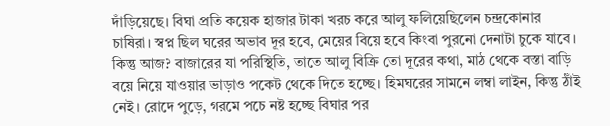দাঁড়িয়েছে। বিঘা প্রতি কয়েক হাজার টাকা খরচ করে আলু ফলিয়েছিলেন চন্দ্রকোনার চাষিরা। স্বপ্ন ছিল ঘরের অভাব দূর হবে, মেয়ের বিয়ে হবে কিংবা পুরনো দেনাটা চুকে যাবে। কিন্তু আজ? বাজারের যা পরিস্থিতি, তাতে আলু বিক্রি তো দূরের কথা, মাঠ থেকে বস্তা বাড়ি বয়ে নিয়ে যাওয়ার ভাড়াও পকেট থেকে দিতে হচ্ছে। হিমঘরের সামনে লম্বা লাইন, কিন্তু ঠাঁই নেই। রোদে পুড়ে, গরমে পচে নষ্ট হচ্ছে বিঘার পর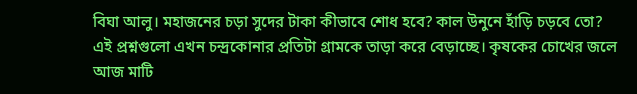বিঘা আলু। মহাজনের চড়া সুদের টাকা কীভাবে শোধ হবে? কাল উনুনে হাঁড়ি চড়বে তো? এই প্রশ্নগুলো এখন চন্দ্রকোনার প্রতিটা গ্রামকে তাড়া করে বেড়াচ্ছে। কৃষকের চোখের জলে আজ মাটি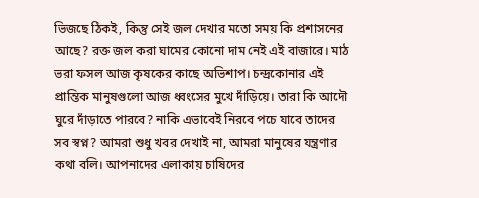ভিজছে ঠিকই, কিন্তু সেই জল দেখার মতো সময় কি প্রশাসনের আছে? রক্ত জল করা ঘামের কোনো দাম নেই এই বাজারে। মাঠ ভরা ফসল আজ কৃষকের কাছে অভিশাপ। চন্দ্রকোনার এই প্রান্তিক মানুষগুলো আজ ধ্বংসের মুখে দাঁড়িয়ে। তারা কি আদৌ ঘুরে দাঁড়াতে পারবে? নাকি এভাবেই নিরবে পচে যাবে তাদের সব স্বপ্ন? আমরা শুধু খবর দেখাই না, আমরা মানুষের যন্ত্রণার কথা বলি। আপনাদের এলাকায় চাষিদের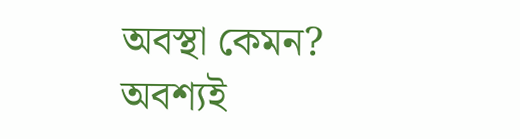অবস্থা কেমন? অবশ্যই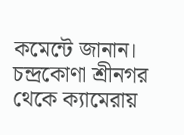কমেন্টে জানান। চন্দ্রকোণা শ্রীনগর থেকে ক্যামেরায়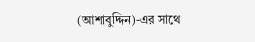(আশাবুদ্দিন)-এর সাথে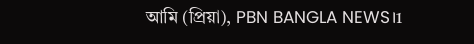আমি (প্রিয়া), PBN BANGLA NEWS।1